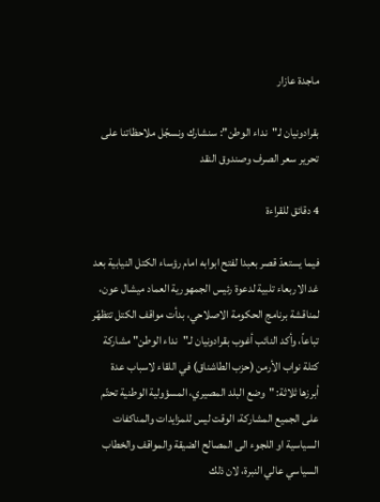ماجدة عازار

بقرادونيان لـ"نداء الوطن": سنشارك ونسجّل ملاحظاتنا على تحرير سعر الصرف وصندوق النقد

4 دقائق للقراءة

فيما يستعدّ قصر بعبدا لفتح ابوابه امام رؤساء الكتل النيابية بعد غد الاربعاء تلبية لدعوة رئيس الجمهورية العماد ميشال عون، لمناقشة برنامج الحكومة الاصلاحي، بدأت مواقف الكتل تتظهّر تباعاً، وأكد النائب أغوب بقرادونيان لـ"نداء الوطن" مشاركة كتلة نواب الأرمن (حزب الطاشناق) في اللقاء لاسباب عدة أبرزها ثلاثة: "وضع البلد المصيري، المسؤولية الوطنية تحتّم على الجميع المشاركة، الوقت ليس للمزايدات والمناكفات السياسية او اللجوء الى المصالح الضيقة والمواقف والخطاب السياسي عالي النبرة، لان ذلك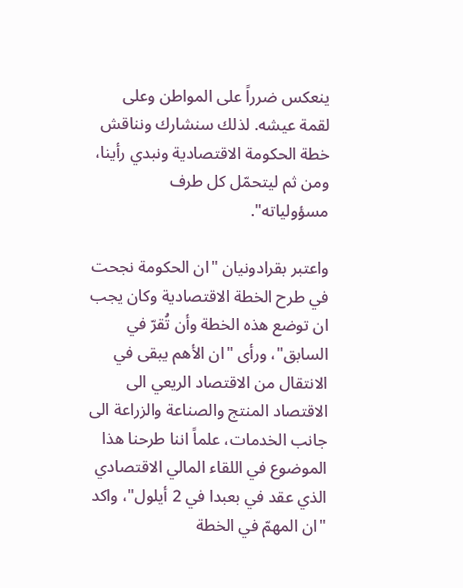ينعكس ضرراً على المواطن وعلى لقمة عيشه. لذلك سنشارك ونناقش خطة الحكومة الاقتصادية ونبدي رأينا، ومن ثم ليتحمّل كل طرف مسؤولياته".

واعتبر بقرادونيان "ان الحكومة نجحت في طرح الخطة الاقتصادية وكان يجب ان توضع هذه الخطة وأن تُقرّ في السابق"، ورأى "ان الأهم يبقى في الانتقال من الاقتصاد الريعي الى الاقتصاد المنتج والصناعة والزراعة الى جانب الخدمات، علماً اننا طرحنا هذا الموضوع في اللقاء المالي الاقتصادي الذي عقد في بعبدا في 2 أيلول"، واكد "ان المهمّ في الخطة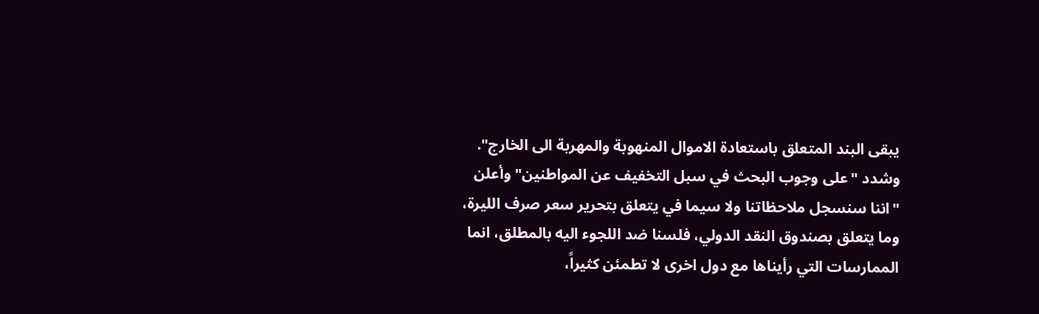يبقى البند المتعلق باستعادة الاموال المنهوبة والمهربة الى الخارج". وشدد "على وجوب البحث في سبل التخفيف عن المواطنين" وأعلن "اننا سنسجل ملاحظاتنا ولا سيما في يتعلق بتحرير سعر صرف الليرة، وما يتعلق بصندوق النقد الدولي، فلسنا ضد اللجوء اليه بالمطلق، انما الممارسات التي رأيناها مع دول اخرى لا تطمئن كثيراً،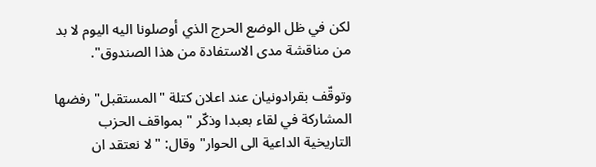لكن في ظل الوضع الحرج الذي أوصلونا اليه اليوم لا بد من مناقشة مدى الاستفادة من هذا الصندوق".

وتوقّف بقرادونيان عند اعلان كتلة "المستقبل" رفضها المشاركة في لقاء بعبدا وذكّر "بمواقف الحزب التاريخية الداعية الى الحوار" وقال: "لا نعتقد ان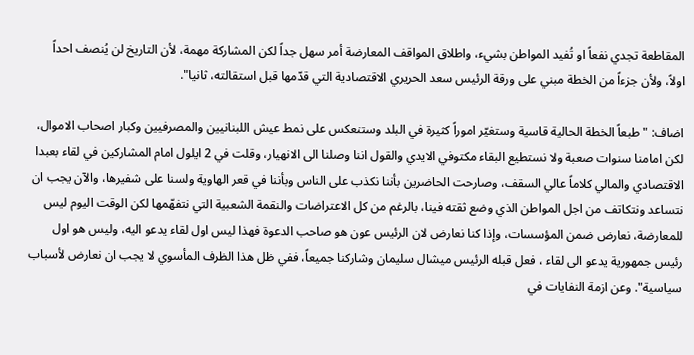المقاطعة تجدي نفعاً او تُفيد المواطن بشيء، واطلاق المواقف المعارضة أمر سهل جداً لكن المشاركة مهمة، لأن التاريخ لن يُنصف احداً اولاً، ولأن جزءاً من الخطة مبني على ورقة الرئيس سعد الحريري الاقتصادية التي قدّمها قبل استقالته، ثانيا".

اضاف: "طبعاً الخطة الحالية قاسية وستغيّر اموراً كثيرة في البلد وستنعكس على نمط عيش اللبنانيين والمصرفيين وكبار اصحاب الاموال، لكن امامنا سنوات صعبة ولا نستطيع البقاء مكتوفي الايدي والقول اننا وصلنا الى الانهيار، وقلت في 2 ايلول امام المشاركين في لقاء بعبدا الاقتصادي والمالي كلاماً عالي السقف، وصارحت الحاضرين بأننا نكذب على الناس وبأننا في قعر الهاوية ولسنا على شفيرها، والآن يجب ان نتساعد ونتكاتف من اجل المواطن الذي وضع ثقته فينا، بالرغم من كل الاعتراضات والنقمة الشعبية التي نتفهّمها لكن الوقت اليوم ليس للمعارضة، نعارض ضمن المؤسسات، وإذا كنا نعارض لان الرئيس عون هو صاحب الدعوة فهذا ليس اول لقاء يدعو اليه، وليس هو اول رئيس جمهورية يدعو الى لقاء ، فعل قبله الرئيس ميشال سليمان وشاركنا جميعاً، ففي ظل هذا الظرف المأسوي لا يجب ان نعارض لأسباب سياسية". وعن ازمة النفايات في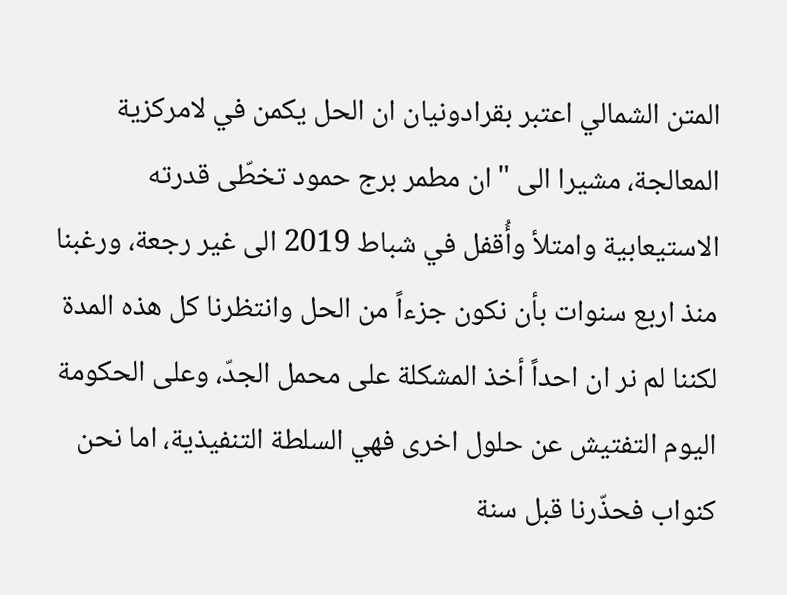المتن الشمالي اعتبر بقرادونيان ان الحل يكمن في لامركزية المعالجة، مشيرا الى "ان مطمر برج حمود تخطّى قدرته الاستيعابية وامتلأ وأُقفل في شباط 2019 الى غير رجعة، ورغبنا منذ اربع سنوات بأن نكون جزءاً من الحل وانتظرنا كل هذه المدة لكننا لم نر ان احداً أخذ المشكلة على محمل الجدّ، وعلى الحكومة اليوم التفتيش عن حلول اخرى فهي السلطة التنفيذية، اما نحن كنواب فحذّرنا قبل سنة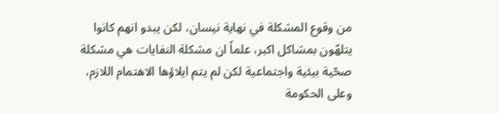من وقوع المشكلة في نهاية نيسان، لكن يبدو انهم كانوا يتلهّون بمشاكل اكبر، علماً ان مشكلة النفايات هي مشكلة صحّية بيئية واجتماعية لكن لم يتم ايلاؤها الاهتمام اللازم، وعلى الحكومة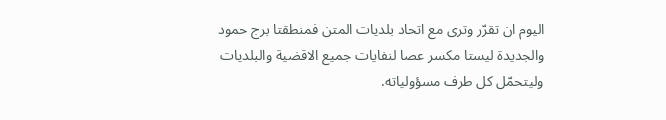اليوم ان تقرّر وترى مع اتحاد بلديات المتن فمنطقتا برج حمود والجديدة ليستا مكسر عصا لنفايات جميع الاقضية والبلديات وليتحمّل كل طرف مسؤولياته.